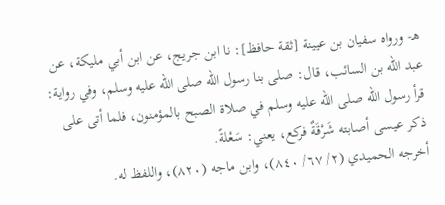هـ- ورواه سفيان بن عيينة [ثقة حافظ]: نا ابن جريج، عن ابن أبي مليكة، عن عبد الله بن السائب، قال: صلى بنا رسول الله صلى الله عليه وسلم، وفي رواية: قرأ رسول الله صلى الله عليه وسلم في صلاة الصبح بالمؤمنون، فلما أتى على ذكر عيسى أصابته شَرْقَةٌ فركع، يعني: سَعْلةً.
أخرجه الحميدي (٢/ ٦٧/ ٨٤٠)، وابن ماجه (٨٢٠)، واللفظ له.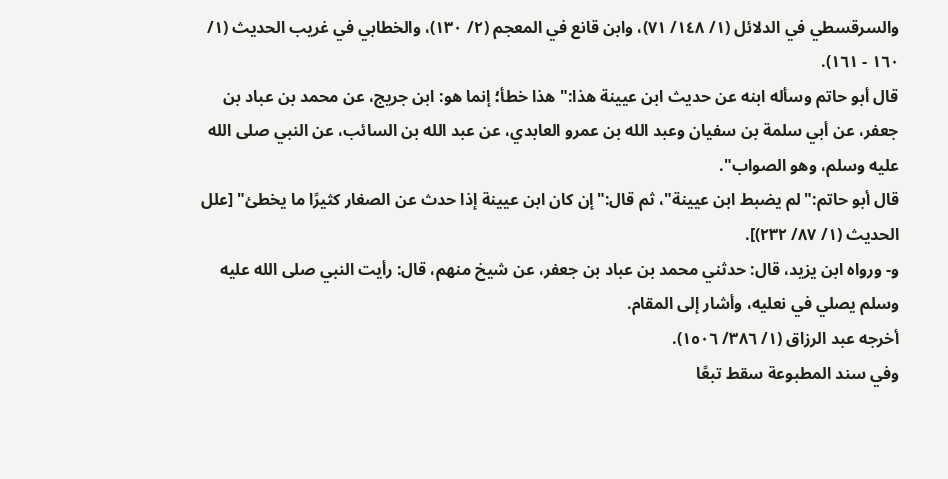والسرقسطي في الدلائل (١/ ١٤٨/ ٧١)، وابن قانع في المعجم (٢/ ١٣٠)، والخطابي في غريب الحديث (١/ ١٦٠ - ١٦١).
قال أبو حاتم وسأله ابنه عن حديث ابن عيينة هذا:"هذا خطأ؛ إنما هو: ابن جريج، عن محمد بن عباد بن جعفر، عن أبي سلمة بن سفيان وعبد الله بن عمرو العابدي، عن عبد الله بن السائب، عن النبي صلى الله عليه وسلم، وهو الصواب".
قال أبو حاتم:"لم يضبط ابن عيينة"، ثم قال:"إن كان ابن عيينة إذا حدث عن الصغار كثيرًا ما يخطئ" [علل الحديث (١/ ٨٧/ ٢٣٢)].
و- ورواه ابن يزيد، قال: حدثني محمد بن عباد بن جعفر، عن شيخ منهم، قال: رأيت النبي صلى الله عليه وسلم يصلي في نعليه، وأشار إلى المقام.
أخرجه عبد الرزاق (١/ ٣٨٦/ ١٥٠٦).
وفي سند المطبوعة سقط تبعًا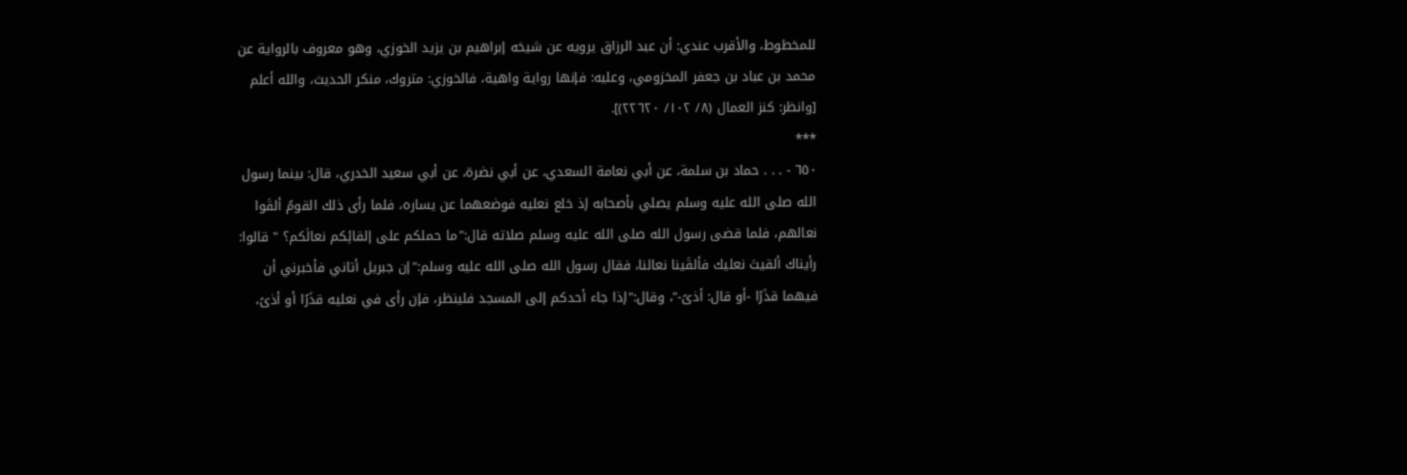للمخطوط، والأقرب عندي: أن عبد الرزاق يرويه عن شيخه إبراهيم بن يزيد الخوزي، وهو معروف بالرواية عن محمد بن عباد بن جعفر المخزومي، وعليه: فإنها رواية واهية، فالخوزي: متروك، منكر الحديث، والله أعلم [وانظر: كنز العمال (٨/ ١٠٢/ ٢٢٦٢٠)].
***
٦٥٠ - . . . حماد بن سلمة، عن أبي نعامة السعدي، عن أبي نضرة، عن أبي سعيد الخدري، قال: بينما رسول الله صلى الله عليه وسلم يصلي بأصحابه إذ خلع نعليه فوضعهما عن يساره، فلما رأى ذلك القومُ ألقَوا نعالهم، فلما قضى رسول الله صلى الله عليه وسلم صلاته قال:"ما حملكم على إلقائِكم نعالَكم؟ " قالوا: رأيناك ألقيتَ نعليك فألقَينا نعالنا، فقال رسول الله صلى الله عليه وسلم:"إن جبريل أتاني فأخبرني أن فيهما قذَرًا -أو قال: أذىً-"، وقال:"إذا جاء أحدكم إلى المسجد فلينظر، فإن رأى في نعليه قذَرًا أو أذىً،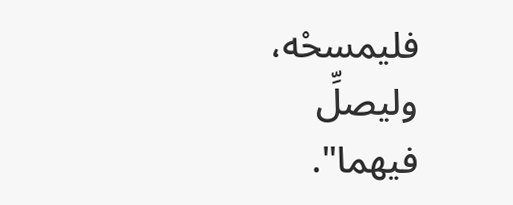فليمسحْه، وليصلِّ فيهما".